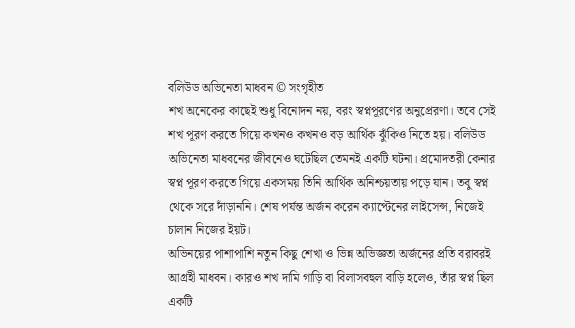বলিউড অভিনেতা মাধবন © সংগৃহীত
শখ অনেকের কাছেই শুধু বিনোদন নয়, বরং স্বপ্নপূরণের অনুপ্রেরণা। তবে সেই শখ পূরণ করতে গিয়ে কখনও কখনও বড় আর্থিক ঝুঁকিও নিতে হয়। বলিউড অভিনেতা মাধবনের জীবনেও ঘটেছিল তেমনই একটি ঘটনা। প্রমোদতরী কেনার স্বপ্ন পূরণ করতে গিয়ে একসময় তিনি আর্থিক অনিশ্চয়তায় পড়ে যান। তবু স্বপ্ন থেকে সরে দাঁড়াননি। শেষ পর্যন্ত অর্জন করেন ক্যাপ্টেনের লাইসেন্স, নিজেই চালান নিজের ইয়ট।
অভিনয়ের পাশাপাশি নতুন কিছু শেখা ও ভিন্ন অভিজ্ঞতা অর্জনের প্রতি বরাবরই আগ্রহী মাধবন। কারও শখ দামি গাড়ি বা বিলাসবহুল বাড়ি হলেও, তাঁর স্বপ্ন ছিল একটি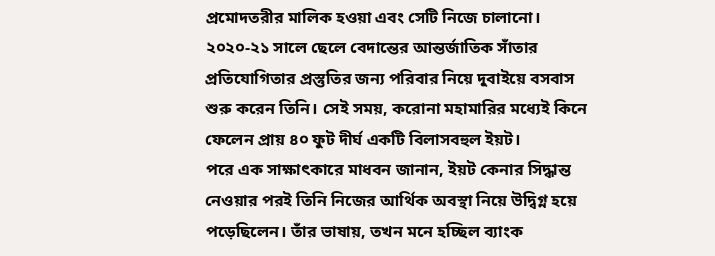প্রমোদতরীর মালিক হওয়া এবং সেটি নিজে চালানো।
২০২০-২১ সালে ছেলে বেদান্তের আন্তর্জাতিক সাঁতার প্রতিযোগিতার প্রস্তুতির জন্য পরিবার নিয়ে দুবাইয়ে বসবাস শুরু করেন তিনি। সেই সময়, করোনা মহামারির মধ্যেই কিনে ফেলেন প্রায় ৪০ ফুট দীর্ঘ একটি বিলাসবহুল ইয়ট।
পরে এক সাক্ষাৎকারে মাধবন জানান, ইয়ট কেনার সিদ্ধান্ত নেওয়ার পরই তিনি নিজের আর্থিক অবস্থা নিয়ে উদ্বিগ্ন হয়ে পড়েছিলেন। তাঁর ভাষায়, তখন মনে হচ্ছিল ব্যাংক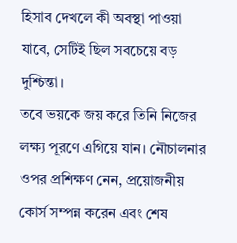হিসাব দেখলে কী অবস্থা পাওয়া যাবে, সেটিই ছিল সবচেয়ে বড় দুশ্চিন্তা।
তবে ভয়কে জয় করে তিনি নিজের লক্ষ্য পূরণে এগিয়ে যান। নৌচালনার ওপর প্রশিক্ষণ নেন, প্রয়োজনীয় কোর্স সম্পন্ন করেন এবং শেষ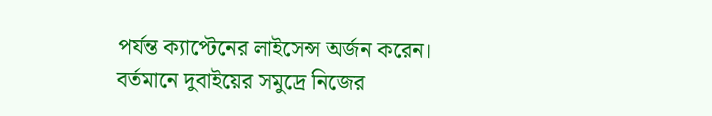পর্যন্ত ক্যাপ্টেনের লাইসেন্স অর্জন করেন। বর্তমানে দুবাইয়ের সমুদ্রে নিজের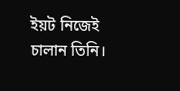ইয়ট নিজেই চালান তিনি।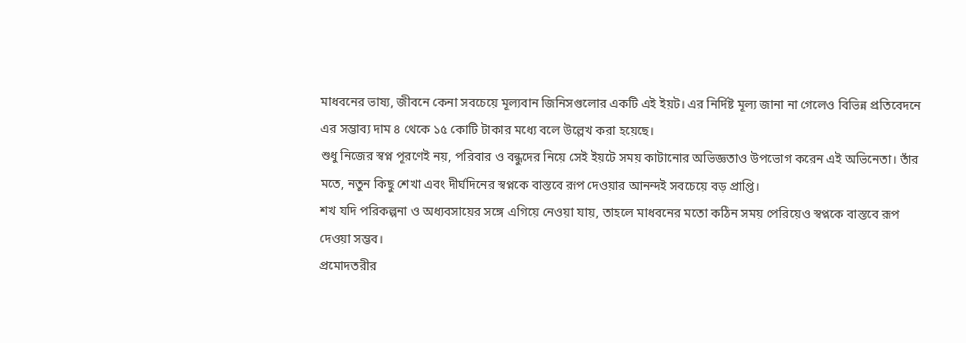মাধবনের ভাষ্য, জীবনে কেনা সবচেয়ে মূল্যবান জিনিসগুলোর একটি এই ইয়ট। এর নির্দিষ্ট মূল্য জানা না গেলেও বিভিন্ন প্রতিবেদনে এর সম্ভাব্য দাম ৪ থেকে ১৫ কোটি টাকার মধ্যে বলে উল্লেখ করা হয়েছে।
শুধু নিজের স্বপ্ন পূরণেই নয়, পরিবার ও বন্ধুদের নিয়ে সেই ইয়টে সময় কাটানোর অভিজ্ঞতাও উপভোগ করেন এই অভিনেতা। তাঁর মতে, নতুন কিছু শেখা এবং দীর্ঘদিনের স্বপ্নকে বাস্তবে রূপ দেওয়ার আনন্দই সবচেয়ে বড় প্রাপ্তি।
শখ যদি পরিকল্পনা ও অধ্যবসায়ের সঙ্গে এগিয়ে নেওয়া যায়, তাহলে মাধবনের মতো কঠিন সময় পেরিয়েও স্বপ্নকে বাস্তবে রূপ দেওয়া সম্ভব।
প্রমোদতরীর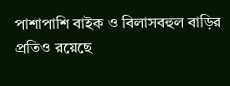পাশাপাশি বাইক ও বিলাসবহুল বাড়ির প্রতিও রয়েছে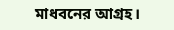মাধবনের আগ্রহ।